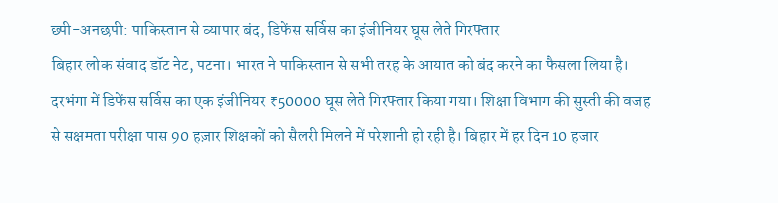छ्पी-अनछपी: पाकिस्तान से व्यापार बंद, डिफेंस सर्विस का इंजीनियर घूस लेते गिरफ्तार
बिहार लोक संवाद डॉट नेट, पटना। भारत ने पाकिस्तान से सभी तरह के आयात को बंद करने का फैसला लिया है। दरभंगा में डिफेंस सर्विस का एक इंजीनियर ₹50000 घूस लेते गिरफ्तार किया गया। शिक्षा विभाग की सुस्ती की वजह से सक्षमता परीक्षा पास 90 हज़ार शिक्षकों को सैलरी मिलने में परेशानी हो रही है। बिहार में हर दिन 10 हजार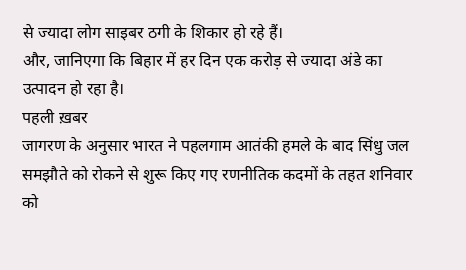से ज्यादा लोग साइबर ठगी के शिकार हो रहे हैं।
और, जानिएगा कि बिहार में हर दिन एक करोड़ से ज्यादा अंडे का उत्पादन हो रहा है।
पहली ख़बर
जागरण के अनुसार भारत ने पहलगाम आतंकी हमले के बाद सिंधु जल समझौते को रोकने से शुरू किए गए रणनीतिक कदमों के तहत शनिवार को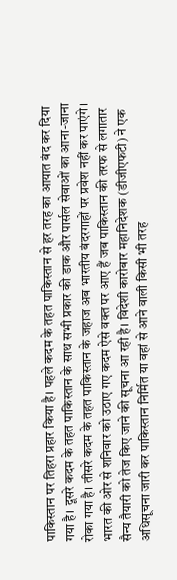पाकिस्तान पर तिहरा प्रहार किया है। पहले कदम के तहत पाकिस्तान से हर तरह का आयात बंद कर दिया गया है। दूसरे कदम के तहत पाकिस्तान के साथ सभी प्रकार की डाक और पार्सल सेवाओं का आना-जाना रोका गया है। तीसरे कदम के तहत पाकिस्तान के जहाज अब भारतीय बंदरगाहों पर प्रवेश नहीं कर पाएंगे। भारत की ओर से शनिवार को उठाए गए कदम ऐसे वक्त पर आए हैं जब पाकिस्तान की तरफ से लगातार सैन्य तैयारी को तेज किए जाने की सूचना आ रही है। विदेशी कारोबार महानिदेशक (डीजीएफटी) ने एक अधिसूचना जारी कर पाकिस्तान निर्मित या वहां से आने वाली किसी भी तरह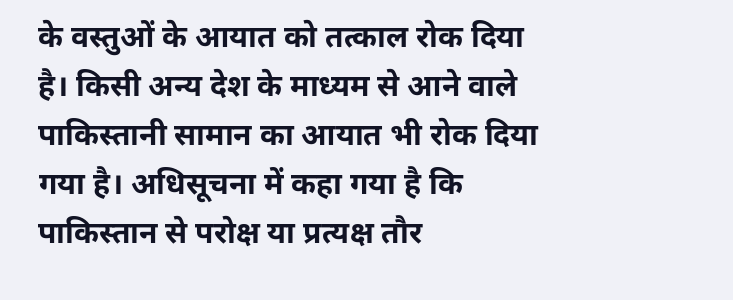के वस्तुओं के आयात को तत्काल रोक दिया है। किसी अन्य देश के माध्यम से आने वाले पाकिस्तानी सामान का आयात भी रोक दिया गया है। अधिसूचना में कहा गया है कि पाकिस्तान से परोक्ष या प्रत्यक्ष तौर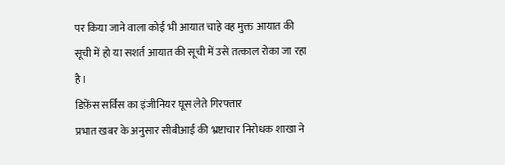पर किया जाने वाला कोई भी आयात चाहे वह मुक्त आयात की सूची में हो या सशर्त आयात की सूची में उसे तत्काल रोका जा रहा है।
डिफ़ेंस सर्विस का इंजीनियर घूस लेते गिरफ्तार
प्रभात खबर के अनुसार सीबीआई की भ्रष्टाचार निरोधक शाखा ने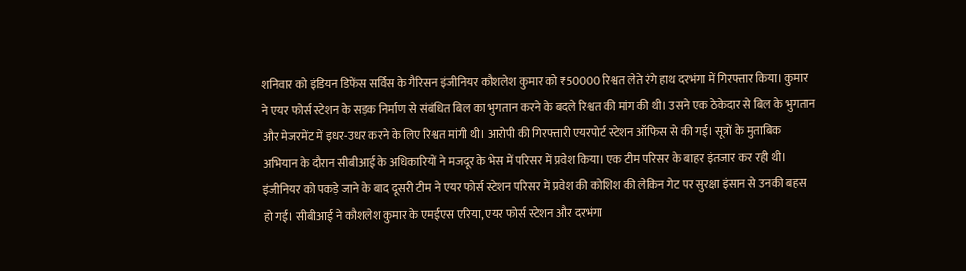शनिवार को इंडियन डिफेंस सर्विस के गैरिसन इंजीनियर कौशलेश कुमार को ₹50000 रिश्वत लेते रंगे हाथ दरभंगा में गिरफ्तार किया। कुमार ने एयर फोर्स स्टेशन के सड़क निर्माण से संबंधित बिल का भुगतान करने के बदले रिश्वत की मांग की थी। उसने एक ठेकेदार से बिल के भुगतान और मेजरमेंट में इधर-उधर करने के लिए रिश्वत मांगी थी। आरोपी की गिरफ्तारी एयरपोर्ट स्टेशन ऑफिस से की गई। सूत्रों के मुताबिक अभियान के दौरान सीबीआई के अधिकारियों ने मजदूर के भेस में परिसर में प्रवेश किया। एक टीम परिसर के बाहर इंतजार कर रही थी। इंजीनियर को पकड़े जाने के बाद दूसरी टीम ने एयर फोर्स स्टेशन परिसर में प्रवेश की कोशिश की लेकिन गेट पर सुरक्षा इंसान से उनकी बहस हो गई। सीबीआई ने कौशलेश कुमार के एमईएस एरिया, एयर फोर्स स्टेशन और दरभंगा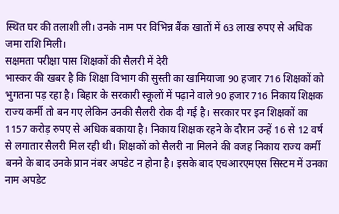स्थित घर की तलाशी ली। उनके नाम पर विभिन्न बैंक खातों में 63 लाख रुपए से अधिक जमा राशि मिली।
सक्षमता परीक्षा पास शिक्षकों की सैलरी में देरी
भास्कर की खबर है कि शिक्षा विभाग की सुस्ती का खामियाजा 90 हजार 716 शिक्षकों को भुगतना पड़ रहा है। बिहार के सरकारी स्कूलों में पढ़ाने वाले 90 हजार 716 निकाय शिक्षक राज्य कर्मी तो बन गए लेकिन उनकी सैलरी रोक दी गई है। सरकार पर इन शिक्षकों का 1157 करोड़ रुपए से अधिक बकाया है। निकाय शिक्षक रहने के दौरान उन्हें 16 से 12 वर्ष से लगातार सैलरी मिल रही थी। शिक्षकों को सैलरी ना मिलने की वजह निकाय राज्य कर्मी बनने के बाद उनके प्रान नंबर अपडेट न होना है। इसके बाद एचआरएमएस सिस्टम में उनका नाम अपडेट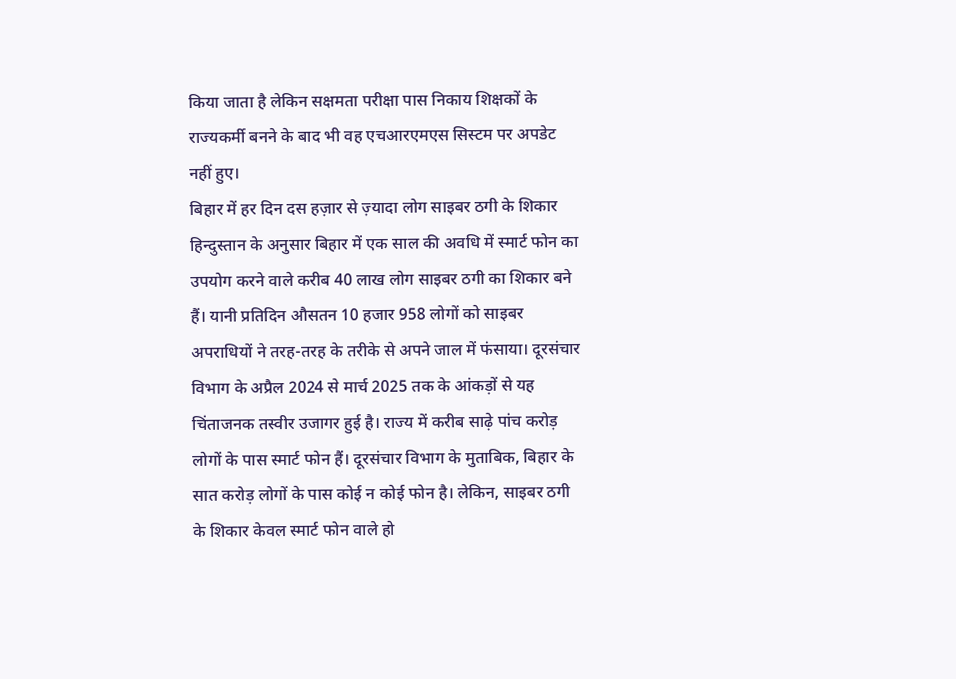किया जाता है लेकिन सक्षमता परीक्षा पास निकाय शिक्षकों के राज्यकर्मी बनने के बाद भी वह एचआरएमएस सिस्टम पर अपडेट नहीं हुए।
बिहार में हर दिन दस हज़ार से ज़्यादा लोग साइबर ठगी के शिकार
हिन्दुस्तान के अनुसार बिहार में एक साल की अवधि में स्मार्ट फोन का उपयोग करने वाले करीब 40 लाख लोग साइबर ठगी का शिकार बने हैं। यानी प्रतिदिन औसतन 10 हजार 958 लोगों को साइबर अपराधियों ने तरह-तरह के तरीके से अपने जाल में फंसाया। दूरसंचार विभाग के अप्रैल 2024 से मार्च 2025 तक के आंकड़ों से यह चिंताजनक तस्वीर उजागर हुई है। राज्य में करीब साढ़े पांच करोड़ लोगों के पास स्मार्ट फोन हैं। दूरसंचार विभाग के मुताबिक, बिहार के सात करोड़ लोगों के पास कोई न कोई फोन है। लेकिन, साइबर ठगी के शिकार केवल स्मार्ट फोन वाले हो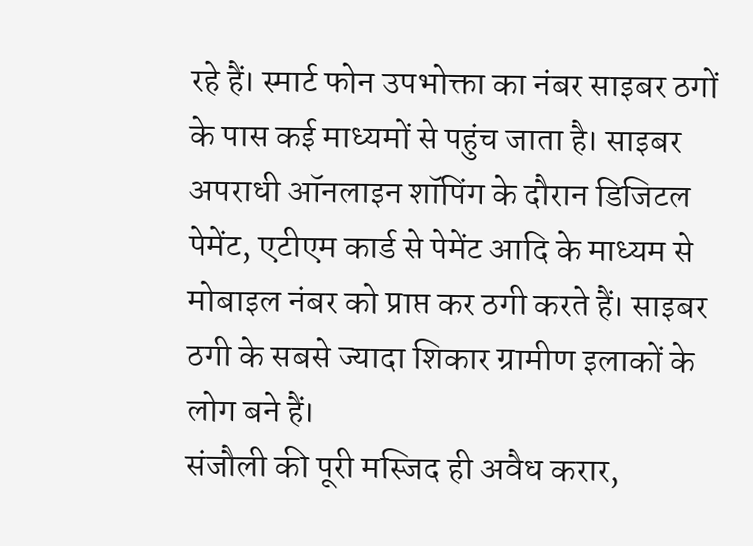रहे हैं। स्मार्ट फोन उपभोक्ता का नंबर साइबर ठगों के पास कई माध्यमों से पहुंच जाता है। साइबर अपराधी ऑनलाइन शॉपिंग के दौरान डिजिटल पेमेंट, एटीएम कार्ड से पेमेंट आदि के माध्यम से मोबाइल नंबर को प्राप्त कर ठगी करते हैं। साइबर ठगी के सबसे ज्यादा शिकार ग्रामीण इलाकों के लोग बने हैं।
संजौली की पूरी मस्जिद ही अवैध करार,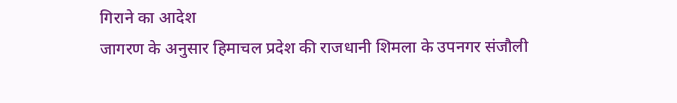गिराने का आदेश
जागरण के अनुसार हिमाचल प्रदेश की राजधानी शिमला के उपनगर संजौली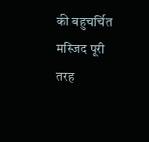की बहुचर्चित मस्जिद पूरी तरह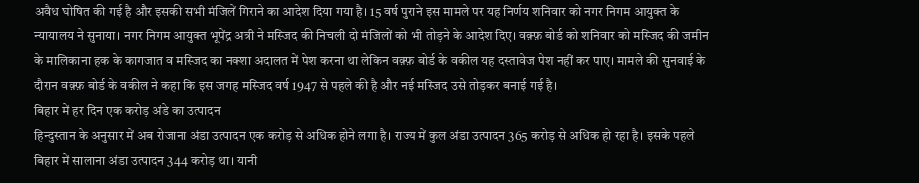अवैध घोषित की गई है और इसकी सभी मंजिलें गिराने का आदेश दिया गया है। 15 वर्ष पुराने इस मामले पर यह निर्णय शनिवार को नगर निगम आयुक्त के न्यायालय ने सुनाया। नगर निगम आयुक्त भूपेंद्र अत्री ने मस्जिद की निचली दो मंजिलों को भी तोड़ने के आदेश दिए। वक़्फ़ बोर्ड को शनिवार को मस्जिद की जमीन के मालिकाना हक के कागजात व मस्जिद का नक्शा अदालत में पेश करना था लेकिन वक़्फ़ बोर्ड के वकील यह दस्तावेज पेश नहीं कर पाए। मामले की सुनवाई के दौरान वक़्फ़ बोर्ड के वकील ने कहा कि इस जगह मस्जिद वर्ष 1947 से पहले की है और नई मस्जिद उसे तोड़कर बनाई गई है।
बिहार में हर दिन एक करोड़ अंडे का उत्पादन
हिन्दुस्तान के अनुसार में अब रोजाना अंडा उत्पादन एक करोड़ से अधिक होने लगा है। राज्य में कुल अंडा उत्पादन 365 करोड़ से अधिक हो रहा है। इसके पहले बिहार में सालाना अंडा उत्पादन 344 करोड़ था। यानी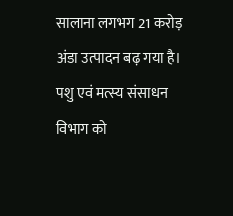सालाना लगभग 21 करोड़ अंडा उत्पादन बढ़ गया है।
पशु एवं मत्स्य संसाधन विभाग को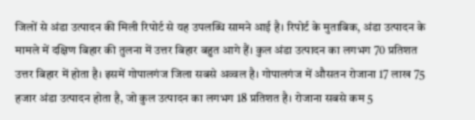जिलों से अंडा उत्पादन की मिली रिपोर्ट से यह उपलब्धि सामने आई है। रिपोर्ट के मुताबिक, अंडा उत्पादन के मामले में दक्षिण बिहार की तुलना में उत्तर बिहार बहुत आगे हैं। कुल अंडा उत्पादन का लगभग 70 प्रतिशत उत्तर बिहार में होता है। इसमें गोपालगंज जिला सबसे अव्वल है। गोपालगंज में औसतन रोजाना 17 लाख 75 हजार अंडा उत्पादन होता है, जो कुल उत्पादन का लगभग 18 प्रतिशत है। रोजाना सबसे कम 5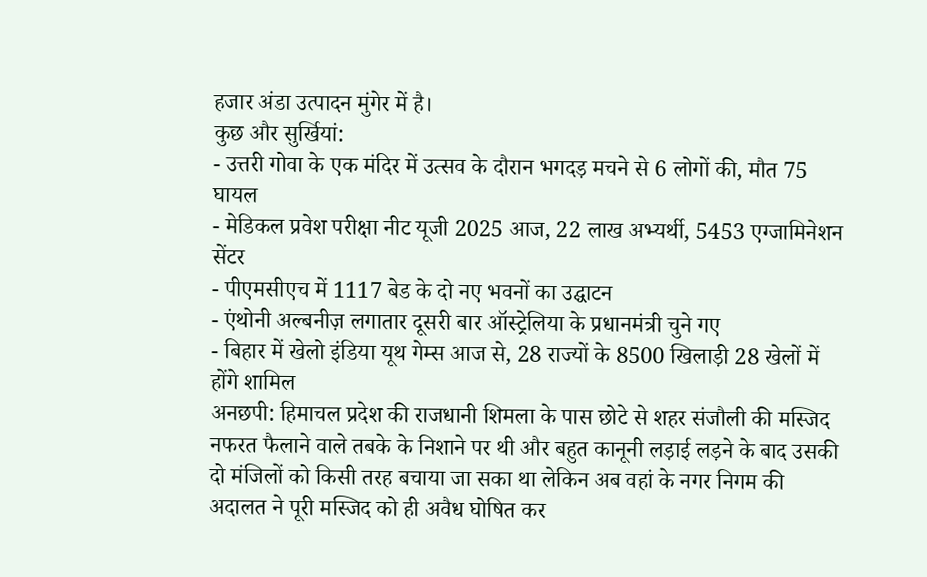हजार अंडा उत्पादन मुंगेर में है।
कुछ और सुर्खियां:
- उत्तरी गोवा के एक मंदिर में उत्सव के दौरान भगदड़ मचने से 6 लोगों की, मौत 75 घायल
- मेडिकल प्रवेश परीक्षा नीट यूजी 2025 आज, 22 लाख अभ्यर्थी, 5453 एग्जामिनेशन सेंटर
- पीएमसीएच में 1117 बेड के दो नए भवनों का उद्घाटन
- एंथोनी अल्बनीज़ लगातार दूसरी बार ऑस्ट्रेलिया के प्रधानमंत्री चुने गए
- बिहार में खेलो इंडिया यूथ गेम्स आज से, 28 राज्यों के 8500 खिलाड़ी 28 खेलों में होंगे शामिल
अनछपी: हिमाचल प्रदेश की राजधानी शिमला के पास छोटे से शहर संजौली की मस्जिद नफरत फैलाने वाले तबके के निशाने पर थी और बहुत कानूनी लड़ाई लड़ने के बाद उसकी दो मंजिलों को किसी तरह बचाया जा सका था लेकिन अब वहां के नगर निगम की अदालत ने पूरी मस्जिद को ही अवैध घोषित कर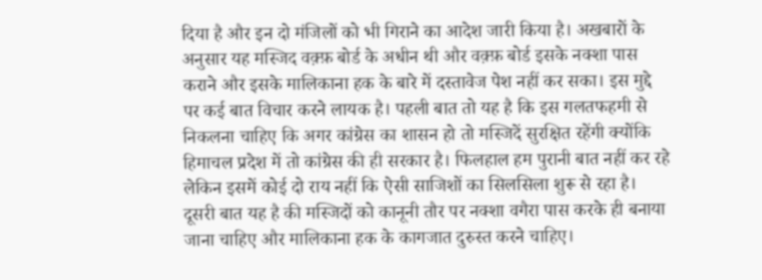दिया है और इन दो मंजिलों को भी गिराने का आदेश जारी किया है। अखबारों के अनुसार यह मस्जिद वक़्फ़ बोर्ड के अधीन थी और वक़्फ़ बोर्ड इसके नक्शा पास कराने और इसके मालिकाना हक के बारे में दस्तावेज पेश नहीं कर सका। इस मुद्दे पर कई बात विचार करने लायक है। पहली बात तो यह है कि इस गलतफहमी से निकलना चाहिए कि अगर कांग्रेस का शासन हो तो मस्जिदें सुरक्षित रहेंगी क्योंकि हिमाचल प्रदेश में तो कांग्रेस की ही सरकार है। फिलहाल हम पुरानी बात नहीं कर रहे लेकिन इसमें कोई दो राय नहीं कि ऐसी साजिशों का सिलसिला शुरू से रहा है। दूसरी बात यह है की मस्जिदों को कानूनी तौर पर नक्शा वगैरा पास करके ही बनाया जाना चाहिए और मालिकाना हक के कागजात दुरुस्त करने चाहिए।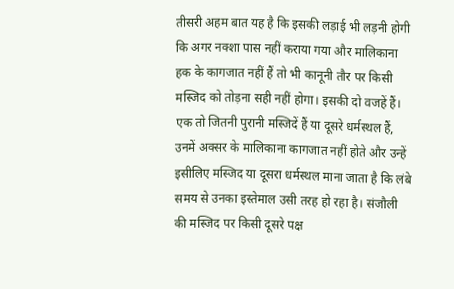तीसरी अहम बात यह है कि इसकी लड़ाई भी लड़नी होगी कि अगर नक्शा पास नहीं कराया गया और मालिकाना हक के कागजात नहीं हैं तो भी कानूनी तौर पर किसी मस्जिद को तोड़ना सही नहीं होगा। इसकी दो वजहें हैं। एक तो जितनी पुरानी मस्जिदें हैं या दूसरे धर्मस्थल हैं, उनमें अक्सर के मालिकाना कागजात नहीं होते और उन्हें इसीलिए मस्जिद या दूसरा धर्मस्थल माना जाता है कि लंबे समय से उनका इस्तेमाल उसी तरह हो रहा है। संजौली की मस्जिद पर किसी दूसरे पक्ष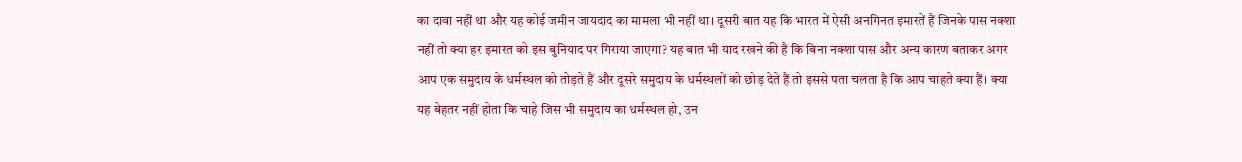का दावा नहीं था और यह कोई जमीन जायदाद का मामला भी नहीं था। दूसरी बात यह कि भारत में ऐसी अनगिनत इमारतें हैं जिनके पास नक्शा नहीं तो क्या हर इमारत को इस बुनियाद पर गिराया जाएगा? यह बात भी याद रखने की है कि बिना नक्शा पास और अन्य कारण बताकर अगर आप एक समुदाय के धर्मस्थल को तोड़ते हैं और दूसरे समुदाय के धर्मस्थलों को छोड़ देते हैं तो इससे पता चलता है कि आप चाहते क्या हैं। क्या यह बेहतर नहीं होता कि चाहे जिस भी समुदाय का धर्मस्थल हो, उन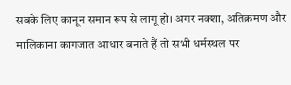सबके लिए कानून समान रूप से लागू हो। अगर नक्शा, अतिक्रमण और मालिकाना कागजात आधार बनाते हैं तो सभी धर्मस्थल पर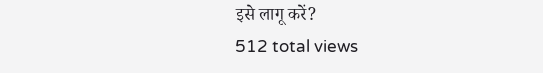इसे लागू करें?
512 total views